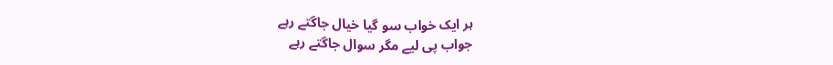ہر ایک خواب سو گیا خیال جاگتے رہے
جواب پی لیے مگر سوال جاگتے رہے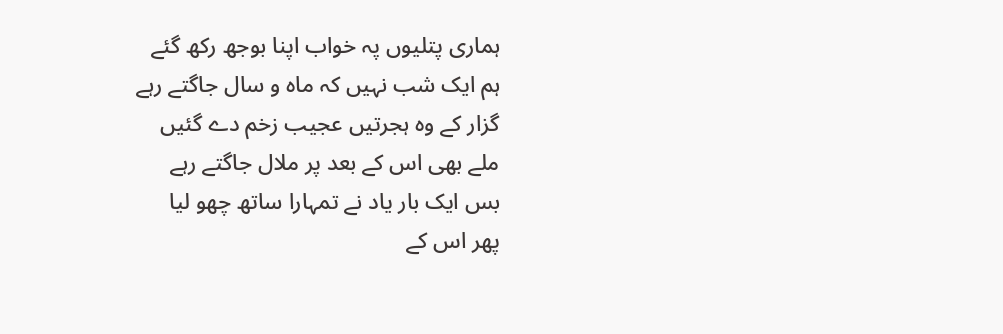ہماری پتلیوں پہ خواب اپنا بوجھ رکھ گئے
ہم ایک شب نہیں کہ ماہ و سال جاگتے رہے
گزار کے وہ ہجرتیں عجیب زخم دے گئیں
ملے بھی اس کے بعد پر ملال جاگتے رہے
بس ایک بار یاد نے تمہارا ساتھ چھو لیا
پھر اس کے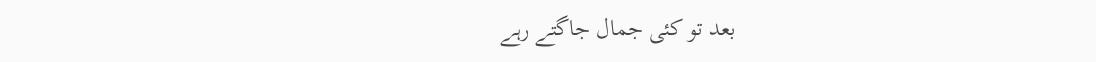بعد تو کئی جمال جاگتے رہے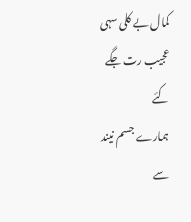کمال بے کلی سہی عجیب رت جگے کئے
ہمارے جسم نیند سے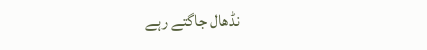نڈھال جاگتے رہے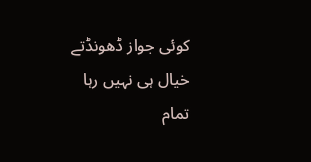کوئی جواز ڈھونڈتے خیال ہی نہیں رہا
تمام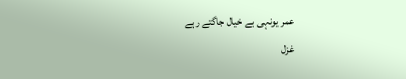عمر یونہی بے خیال جاگتے رہے
غزل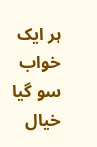ہر ایک خواب سو گیا خیال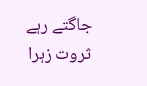جاگتے رہے
ثروت زہرا